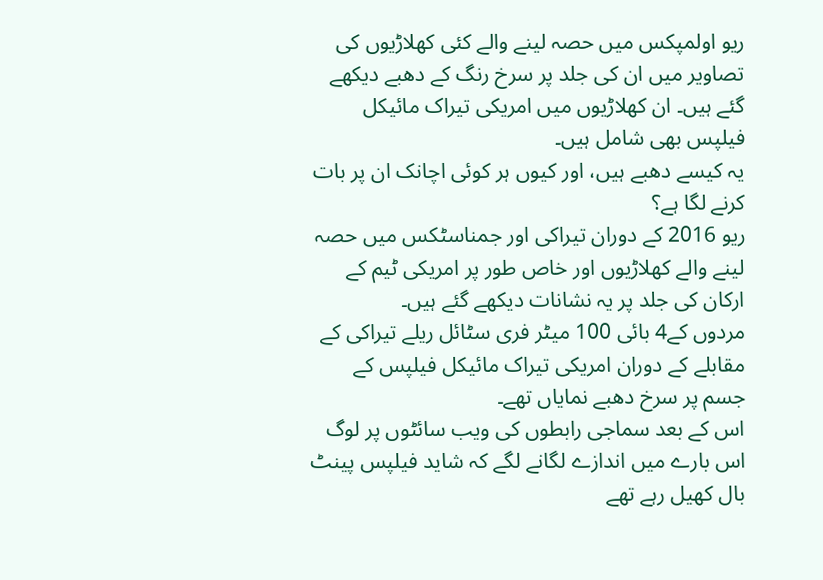ریو اولمپکس میں حصہ لینے والے کئی کھلاڑیوں کی تصاویر میں ان کی جلد پر سرخ رنگ کے دھبے دیکھے گئے ہیں۔ ان کھلاڑیوں میں امریکی تیراک مائیکل فیلپس بھی شامل ہیں۔
یہ کیسے دھبے ہیں، اور کیوں ہر کوئی اچانک ان پر بات کرنے لگا ہے؟
ریو 2016 کے دوران تیراکی اور جمناسٹکس میں حصہ لینے والے کھلاڑیوں اور خاص طور پر امریکی ٹیم کے ارکان کی جلد پر یہ نشانات دیکھے گئے ہیں۔
مردوں کے4 بائی 100 میٹر فری سٹائل ریلے تیراکی کے مقابلے کے دوران امریکی تیراک مائیکل فیلپس کے جسم پر سرخ دھبے نمایاں تھے۔
اس کے بعد سماجی رابطوں کی ویب سائٹوں پر لوگ اس بارے میں اندازے لگانے لگے کہ شاید فیلپس پینٹ بال کھیل رہے تھے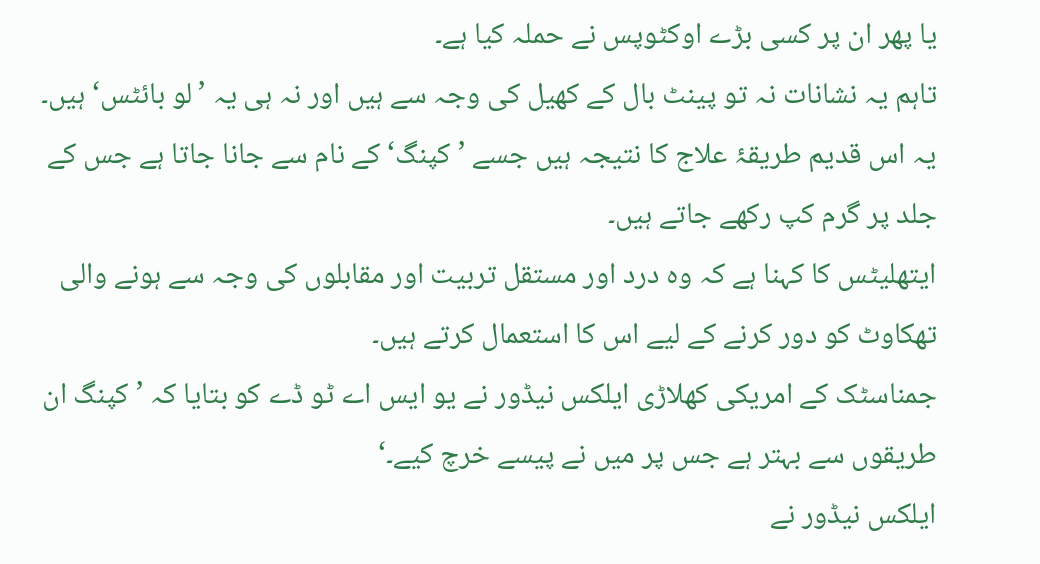یا پھر ان پر کسی بڑے اوکٹوپس نے حملہ کیا ہے۔
تاہم یہ نشانات نہ تو پینٹ بال کے کھیل کی وجہ سے ہیں اور نہ ہی یہ ’لو بائٹس‘ ہیں۔ یہ اس قدیم طریقۂ علاج کا نتیجہ ہیں جسے ’کپنگ‘ کے نام سے جانا جاتا ہے جس کے جلد پر گرم کپ رکھے جاتے ہیں۔
ایتھلیٹس کا کہنا ہے کہ وہ درد اور مستقل تربیت اور مقابلوں کی وجہ سے ہونے والی تھکاوٹ کو دور کرنے کے لیے اس کا استعمال کرتے ہیں۔
جمناسٹک کے امریکی کھلاڑی ایلکس نیڈور نے یو ایس اے ٹو ڈے کو بتایا کہ ’کپنگ ان طریقوں سے بہتر ہے جس پر میں نے پیسے خرچ کیے۔‘
ایلکس نیڈور نے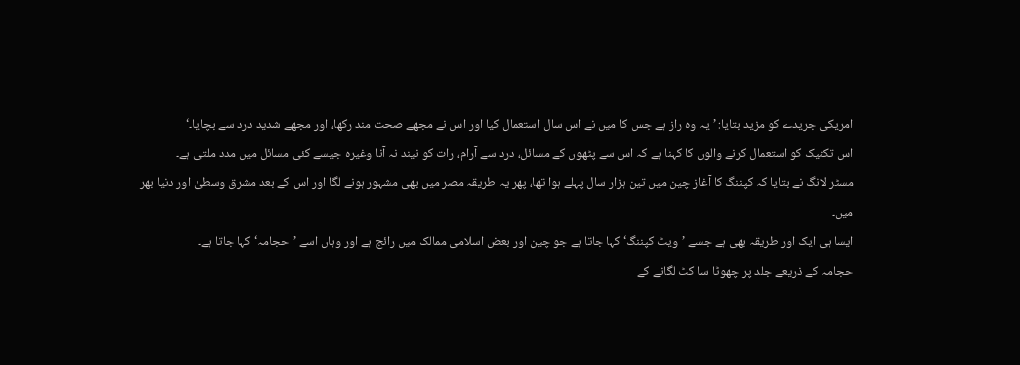امریکی جریدے کو مزید بتایا: ’یہ وہ راز ہے جس کا میں نے اس سال استعمال کیا اور اس نے مجھے صحت مند رکھا، اور مجھے شدید درد سے بچایا۔‘
اس تکنیک کو استعمال کرنے والوں کا کہنا ہے کہ اس سے پٹھوں کے مسائل، درد سے آرام، رات کو نیند نہ آنا وغیرہ جیسے کئی مسائل میں مدد ملتی ہے۔
مسٹر لانگ نے بتایا کہ کپننگ کا آغاز چین میں تین ہزار سال پہلے ہوا تھا، پھر یہ طریقہ مصر میں بھی مشہور ہونے لگا اور اس کے بعد مشرق وسطیٰ اور دنیا بھر میں۔
ایسا ہی ایک اور طریقہ بھی ہے جسے ’ویٹ کپننگ‘ کہا جاتا ہے جو چین اور بعض اسلامی ممالک میں رائج ہے اور وہاں اسے ’حجامہ‘ کہا جاتا ہے۔
حجامہ کے ذریعے جلد پر چھوٹا سا کٹ لگانے کے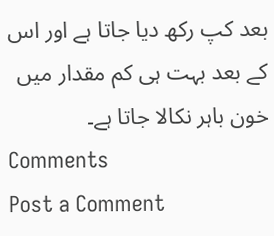بعد کپ رکھ دیا جاتا ہے اور اس کے بعد بہت ہی کم مقدار میں خون باہر نکالا جاتا ہے۔
Comments
Post a Comment